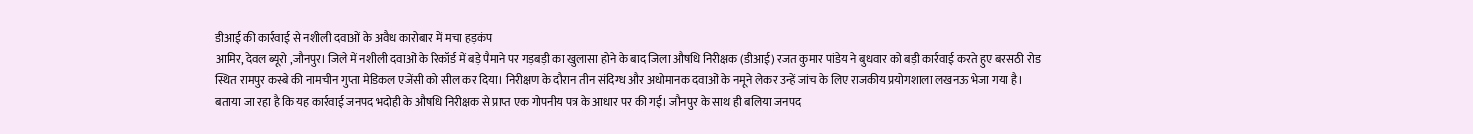डीआई की कार्रवाई से नशीली दवाओं के अवैध कारोबार में मचा हड़कंप
आमिर, देवल ब्यूरो ,जौनपुर। जिले में नशीली दवाओं के रिकॉर्ड में बड़े पैमाने पर गड़बड़ी का खुलासा होने के बाद जिला औषधि निरीक्षक (डीआई) रजत कुमार पांडेय ने बुधवार को बड़ी कार्रवाई करते हुए बरसठी रोड स्थित रामपुर कस्बे की नामचीन गुप्ता मेडिकल एजेंसी को सील कर दिया। निरीक्षण के दौरान तीन संदिग्ध और अधोमानक दवाओं के नमूने लेकर उन्हें जांच के लिए राजकीय प्रयोगशाला लखनऊ भेजा गया है।
बताया जा रहा है कि यह कार्रवाई जनपद भदोही के औषधि निरीक्षक से प्राप्त एक गोपनीय पत्र के आधार पर की गई। जौनपुर के साथ ही बलिया जनपद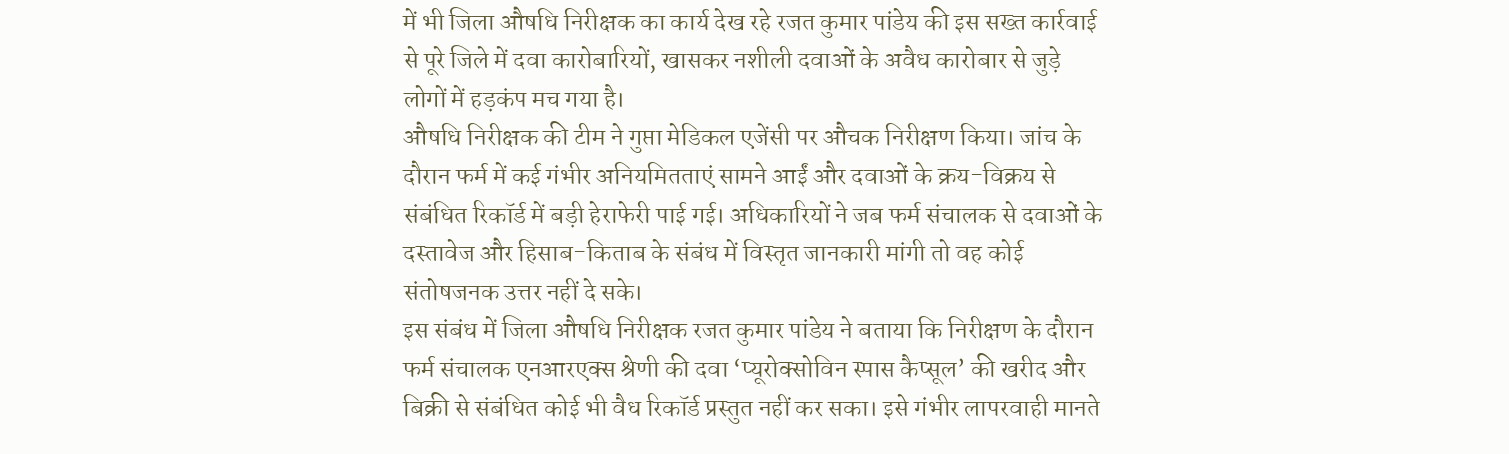में भी जिला औषधि निरीक्षक का कार्य देख रहे रजत कुमार पांडेय की इस सख्त कार्रवाई से पूरे जिले में दवा कारोबारियों, खासकर नशीली दवाओं के अवैध कारोबार से जुड़े लोगों में हड़कंप मच गया है।
औषधि निरीक्षक की टीम ने गुप्ता मेडिकल एजेंसी पर औचक निरीक्षण किया। जांच के दौरान फर्म में कई गंभीर अनियमितताएं सामने आईं और दवाओं के क्रय-विक्रय से संबंधित रिकॉर्ड में बड़ी हेराफेरी पाई गई। अधिकारियों ने जब फर्म संचालक से दवाओं के दस्तावेज और हिसाब-किताब के संबंध में विस्तृत जानकारी मांगी तो वह कोई संतोषजनक उत्तर नहीं दे सके।
इस संबंध में जिला औषधि निरीक्षक रजत कुमार पांडेय ने बताया कि निरीक्षण के दौरान फर्म संचालक एनआरएक्स श्रेणी की दवा ‘प्यूरोक्सोविन स्पास कैप्सूल’ की खरीद और बिक्री से संबंधित कोई भी वैध रिकॉर्ड प्रस्तुत नहीं कर सका। इसे गंभीर लापरवाही मानते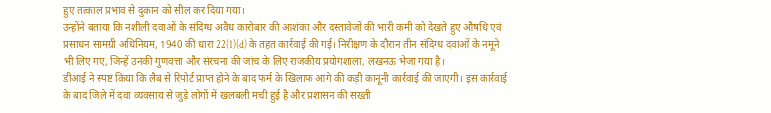हुए तत्काल प्रभाव से दुकान को सील कर दिया गया।
उन्होंने बताया कि नशीली दवाओं के संदिग्ध अवैध कारोबार की आशंका और दस्तावेजों की भारी कमी को देखते हुए औषधि एवं प्रसाधन सामग्री अधिनियम, 1940 की धारा 22(1)(d) के तहत कार्रवाई की गई। निरीक्षण के दौरान तीन संदिग्ध दवाओं के नमूने भी लिए गए, जिन्हें उनकी गुणवत्ता और संरचना की जांच के लिए राजकीय प्रयोगशाला, लखनऊ भेजा गया है।
डीआई ने स्पष्ट किया कि लैब से रिपोर्ट प्राप्त होने के बाद फर्म के खिलाफ आगे की कड़ी कानूनी कार्रवाई की जाएगी। इस कार्रवाई के बाद जिले में दवा व्यवसाय से जुड़े लोगों में खलबली मची हुई है और प्रशासन की सख्ती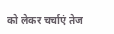को लेकर चर्चाएं तेज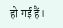हो गई हैं।